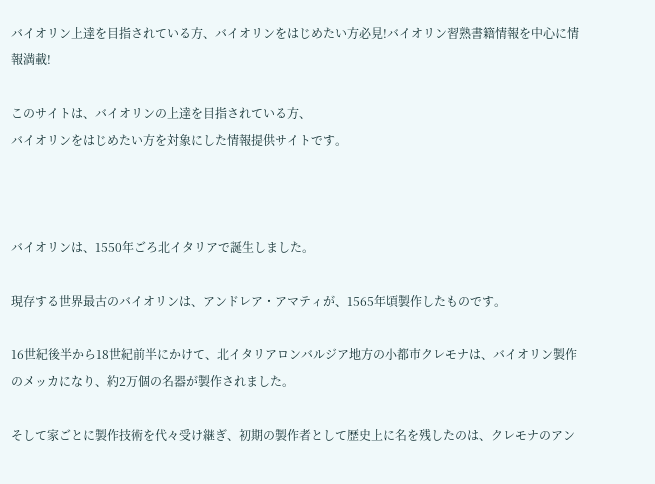バイオリン上達を目指されている方、バイオリンをはじめたい方必見!バイオリン習熟書籍情報を中心に情報満載!

このサイトは、バイオリンの上達を目指されている方、
バイオリンをはじめたい方を対象にした情報提供サイトです。



バイオリンは、1550年ごろ北イタリアで誕生しました。

現存する世界最古のバイオリンは、アンドレア・アマティが、1565年頃製作したものです。

16世紀後半から18世紀前半にかけて、北イタリアロンバルジア地方の小都市クレモナは、バイオリン製作のメッカになり、約2万個の名器が製作されました。

そして家ごとに製作技術を代々受け継ぎ、初期の製作者として歴史上に名を残したのは、クレモナのアン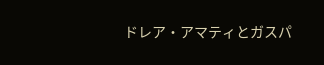ドレア・アマティとガスパ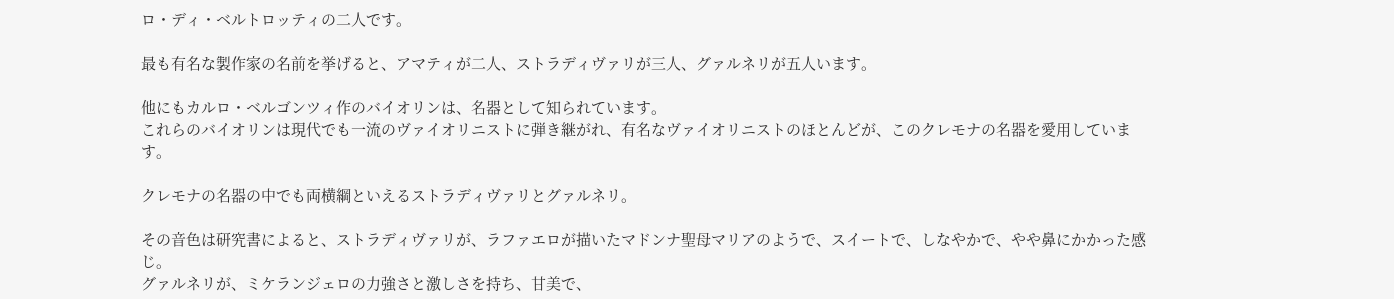ロ・ディ・ベルトロッティの二人です。

最も有名な製作家の名前を挙げると、アマティが二人、ストラディヴァリが三人、グァルネリが五人います。

他にもカルロ・ベルゴンツィ作のバイオリンは、名器として知られています。
これらのバイオリンは現代でも一流のヴァイオリニストに弾き継がれ、有名なヴァイオリニストのほとんどが、このクレモナの名器を愛用しています。

クレモナの名器の中でも両横綱といえるストラディヴァリとグァルネリ。

その音色は研究書によると、ストラディヴァリが、ラファエロが描いたマドンナ聖母マリアのようで、スイートで、しなやかで、やや鼻にかかった感じ。
グァルネリが、ミケランジェロの力強さと激しさを持ち、甘美で、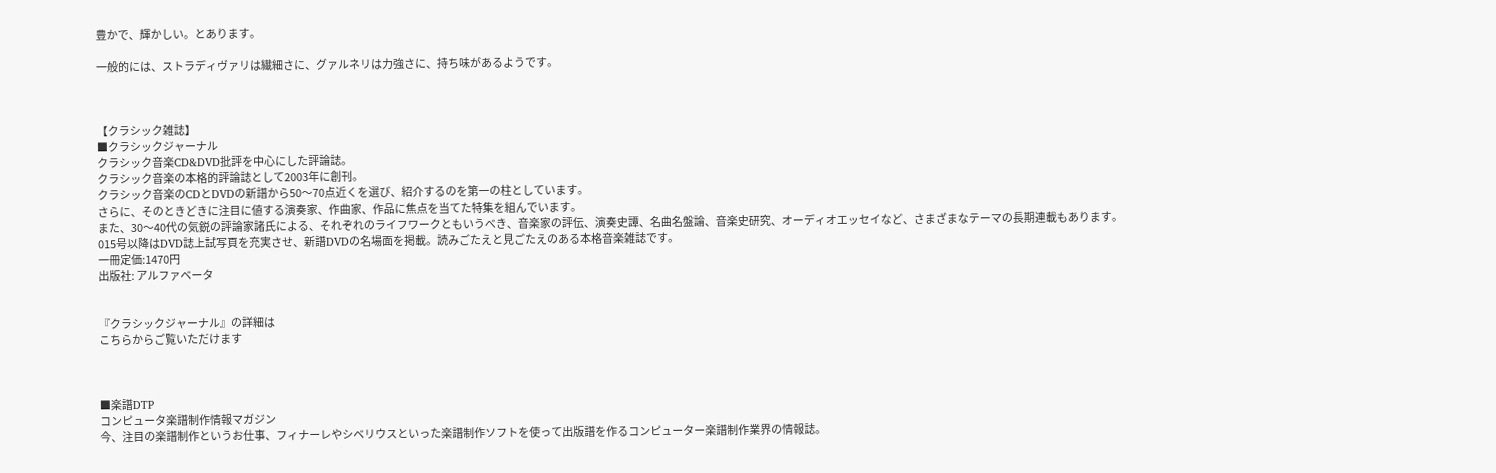豊かで、輝かしい。とあります。

一般的には、ストラディヴァリは繊細さに、グァルネリは力強さに、持ち味があるようです。



【クラシック雑誌】
■クラシックジャーナル
クラシック音楽CD&DVD批評を中心にした評論誌。
クラシック音楽の本格的評論誌として2003年に創刊。
クラシック音楽のCDとDVDの新譜から50〜70点近くを選び、紹介するのを第一の柱としています。
さらに、そのときどきに注目に値する演奏家、作曲家、作品に焦点を当てた特集を組んでいます。
また、30〜40代の気鋭の評論家諸氏による、それぞれのライフワークともいうべき、音楽家の評伝、演奏史譚、名曲名盤論、音楽史研究、オーディオエッセイなど、さまざまなテーマの長期連載もあります。
015号以降はDVD誌上試写頁を充実させ、新譜DVDの名場面を掲載。読みごたえと見ごたえのある本格音楽雑誌です。
一冊定価:1470円
出版社: アルファベータ


『クラシックジャーナル』の詳細は
こちらからご覧いただけます



■楽譜DTP
コンピュータ楽譜制作情報マガジン
今、注目の楽譜制作というお仕事、フィナーレやシベリウスといった楽譜制作ソフトを使って出版譜を作るコンピューター楽譜制作業界の情報誌。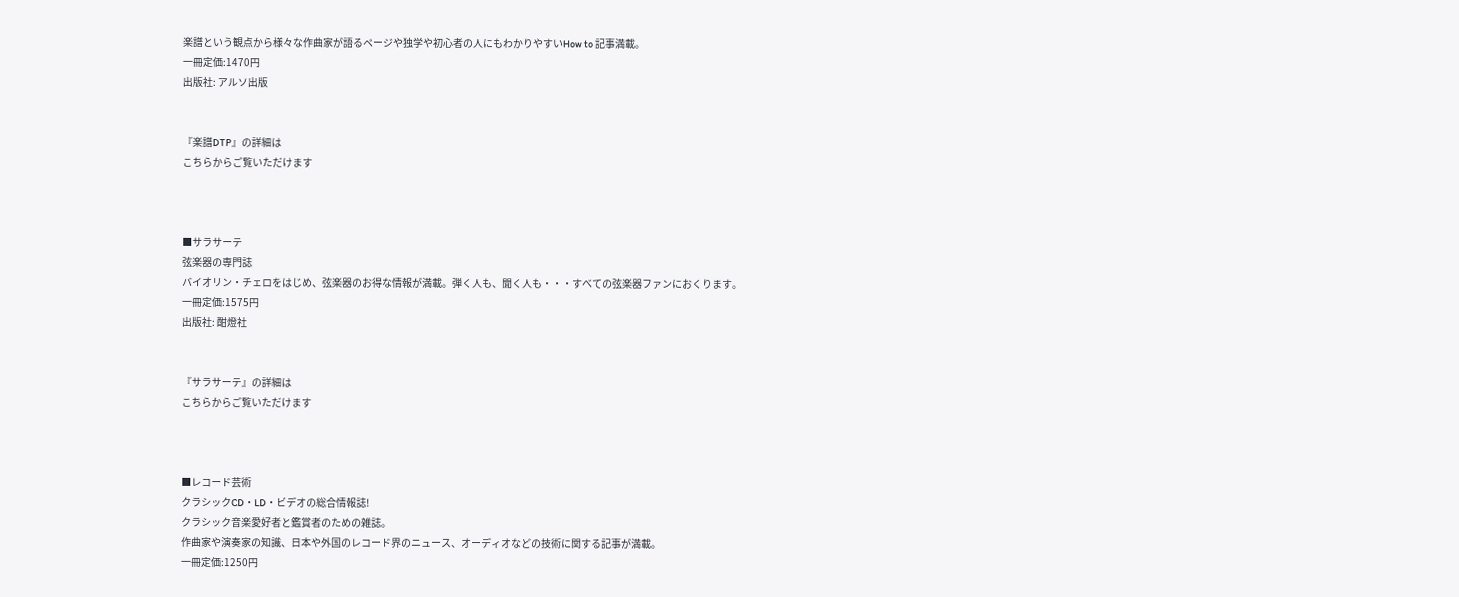楽譜という観点から様々な作曲家が語るページや独学や初心者の人にもわかりやすいHow to 記事満載。
一冊定価:1470円
出版社: アルソ出版


『楽譜DTP』の詳細は
こちらからご覧いただけます



■サラサーテ
弦楽器の専門誌
バイオリン・チェロをはじめ、弦楽器のお得な情報が満載。弾く人も、聞く人も・・・すべての弦楽器ファンにおくります。
一冊定価:1575円
出版社: 酣燈社


『サラサーテ』の詳細は
こちらからご覧いただけます



■レコード芸術
クラシックCD・LD・ビデオの総合情報誌!
クラシック音楽愛好者と鑑賞者のための雑誌。
作曲家や演奏家の知識、日本や外国のレコード界のニュース、オーディオなどの技術に関する記事が満載。
一冊定価:1250円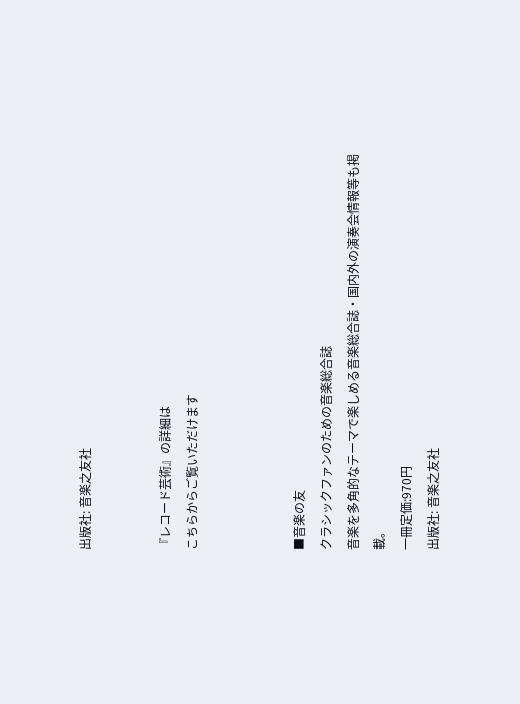出版社: 音楽之友社


『レコード芸術』の詳細は
こちらからご覧いただけます



■音楽の友
クラシックファンのための音楽総合誌
音楽を多角的なテーマで楽しめる音楽総合誌・国内外の演奏会情報等も掲載。
一冊定価:970円
出版社: 音楽之友社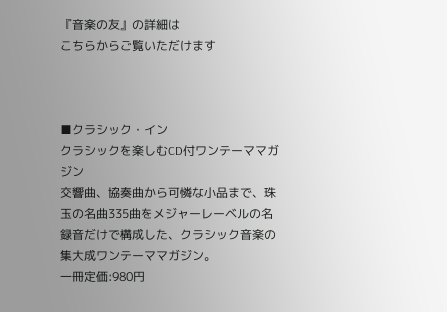『音楽の友』の詳細は
こちらからご覧いただけます



■クラシック・イン
クラシックを楽しむCD付ワンテーママガジン
交響曲、協奏曲から可憐な小品まで、珠玉の名曲335曲をメジャーレーベルの名録音だけで構成した、クラシック音楽の集大成ワンテーママガジン。
一冊定価:980円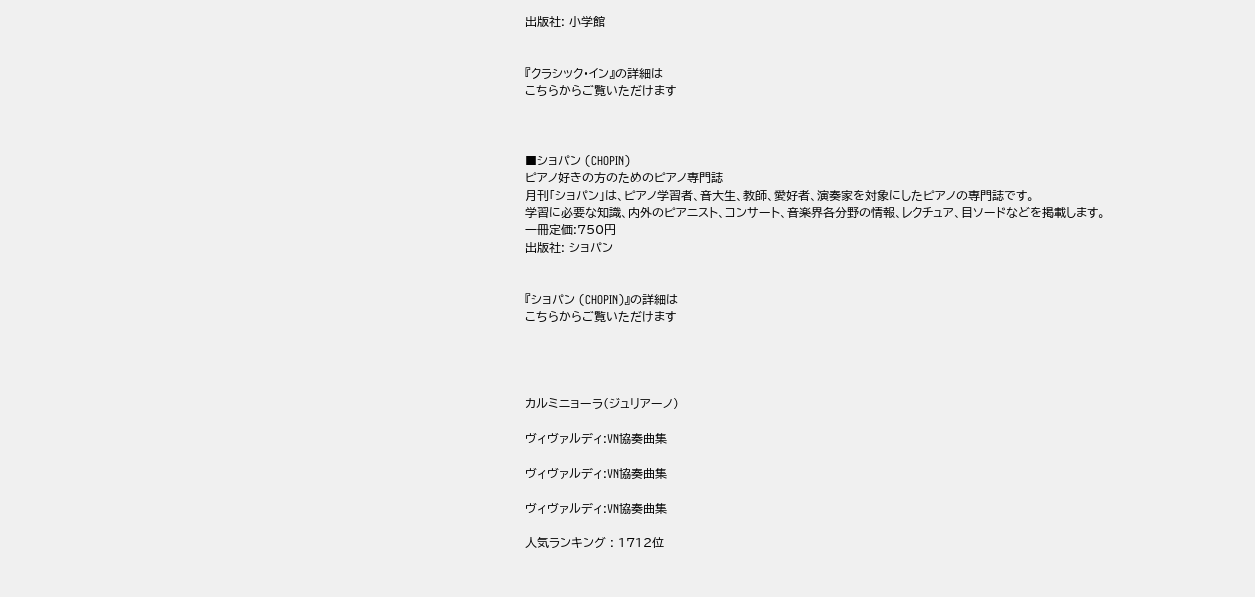出版社: 小学館


『クラシック・イン』の詳細は
こちらからご覧いただけます



■ショパン (CHOPIN)
ピアノ好きの方のためのピアノ専門誌
月刊「ショパン」は、ピアノ学習者、音大生、教師、愛好者、演奏家を対象にしたピアノの専門誌です。
学習に必要な知識、内外のピアニスト、コンサート、音楽界各分野の情報、レクチュア、目ソードなどを掲載します。
一冊定価:750円
出版社: ショパン


『ショパン (CHOPIN)』の詳細は
こちらからご覧いただけます




カルミニョーラ(ジュリアーノ)

ヴィヴァルディ:VN協奏曲集

ヴィヴァルディ:VN協奏曲集

ヴィヴァルディ:VN協奏曲集

人気ランキング : 1712位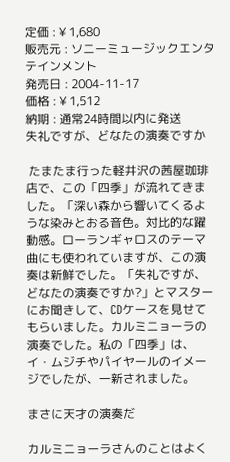定価 : ¥ 1,680
販売元 : ソニーミュージックエンタテインメント
発売日 : 2004-11-17
価格 : ¥ 1,512
納期 : 通常24時間以内に発送
失礼ですが、どなたの演奏ですか

 たまたま行った軽井沢の茜屋珈琲店で、この「四季」が流れてきました。「深い森から響いてくるような染みとおる音色。対比的な躍動感。ローランギャロスのテーマ曲にも使われていますが、この演奏は新鮮でした。「失礼ですが、どなたの演奏ですか?」とマスターにお聞きして、CDケースを見せてもらいました。カルミニョーラの演奏でした。私の「四季」は、イ・ムジチやパイヤールのイメージでしたが、一新されました。

まさに天才の演奏だ

カルミニョーラさんのことはよく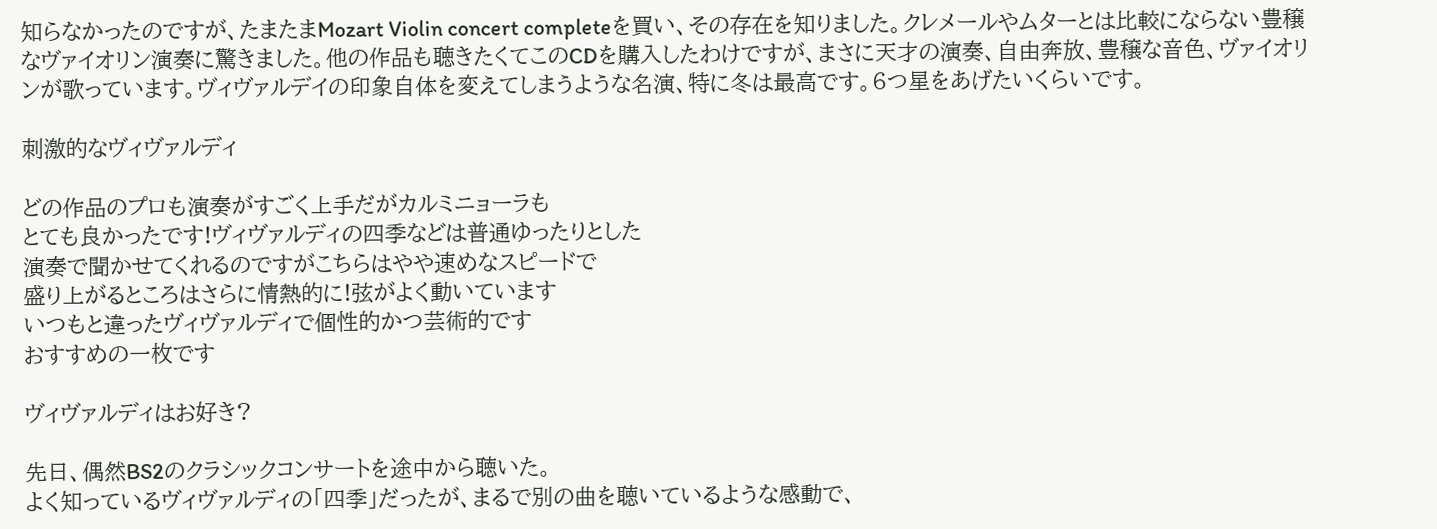知らなかったのですが、たまたまMozart Violin concert completeを買い、その存在を知りました。クレメールやムターとは比較にならない豊穣なヴァイオリン演奏に驚きました。他の作品も聴きたくてこのCDを購入したわけですが、まさに天才の演奏、自由奔放、豊穣な音色、ヴァイオリンが歌っています。ヴィヴァルデイの印象自体を変えてしまうような名演、特に冬は最高です。6つ星をあげたいくらいです。

刺激的なヴィヴァルディ

どの作品のプロも演奏がすごく上手だがカルミニョーラも
とても良かったです!ヴィヴァルディの四季などは普通ゆったりとした
演奏で聞かせてくれるのですがこちらはやや速めなスピードで
盛り上がるところはさらに情熱的に!弦がよく動いています
いつもと違ったヴィヴァルディで個性的かつ芸術的です
おすすめの一枚です

ヴィヴァルディはお好き?

先日、偶然BS2のクラシックコンサートを途中から聴いた。
よく知っているヴィヴァルディの「四季」だったが、まるで別の曲を聴いているような感動で、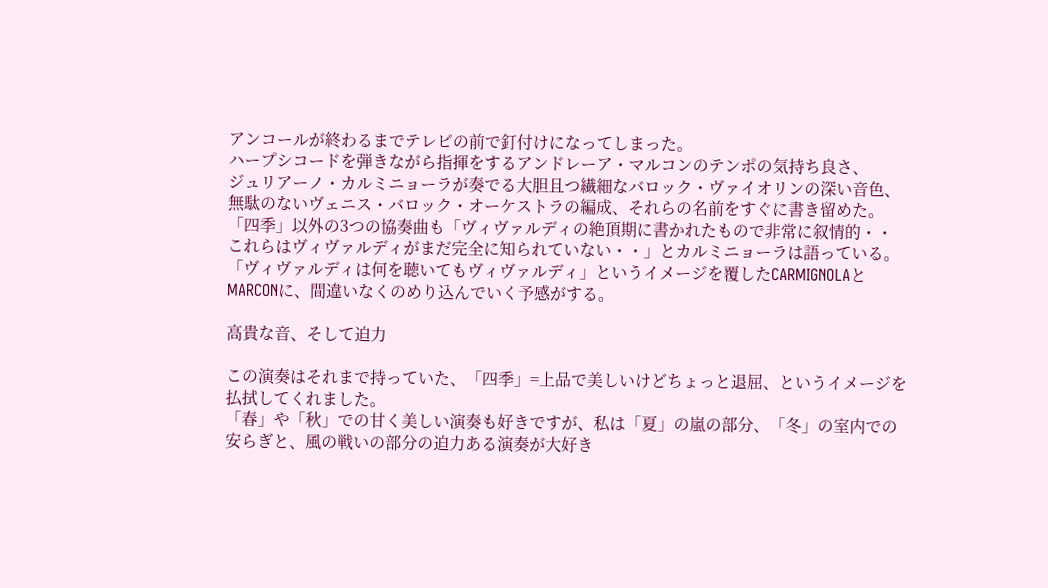アンコールが終わるまでテレビの前で釘付けになってしまった。
ハープシコードを弾きながら指揮をするアンドレーア・マルコンのテンポの気持ち良さ、
ジュリアーノ・カルミニョーラが奏でる大胆且つ繊細なバロック・ヴァイオリンの深い音色、
無駄のないヴェニス・バロック・オーケストラの編成、それらの名前をすぐに書き留めた。
「四季」以外の3つの協奏曲も「ヴィヴァルディの絶頂期に書かれたもので非常に叙情的・・
これらはヴィヴァルディがまだ完全に知られていない・・」とカルミニョーラは語っている。
「ヴィヴァルディは何を聴いてもヴィヴァルディ」というイメージを覆したCARMIGNOLAと
MARCONに、間違いなくのめり込んでいく予感がする。

高貴な音、そして迫力

この演奏はそれまで持っていた、「四季」=上品で美しいけどちょっと退屈、というイメージを払拭してくれました。
「春」や「秋」での甘く美しい演奏も好きですが、私は「夏」の嵐の部分、「冬」の室内での安らぎと、風の戦いの部分の迫力ある演奏が大好き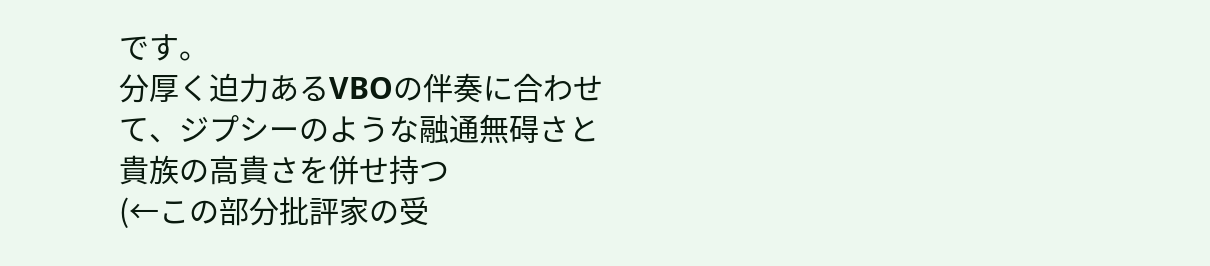です。
分厚く迫力あるVBOの伴奏に合わせて、ジプシーのような融通無碍さと貴族の高貴さを併せ持つ
(←この部分批評家の受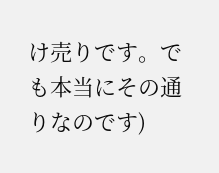け売りです。でも本当にその通りなのです)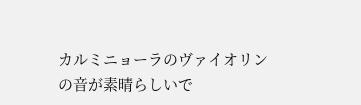カルミニョーラのヴァイオリンの音が素晴らしいで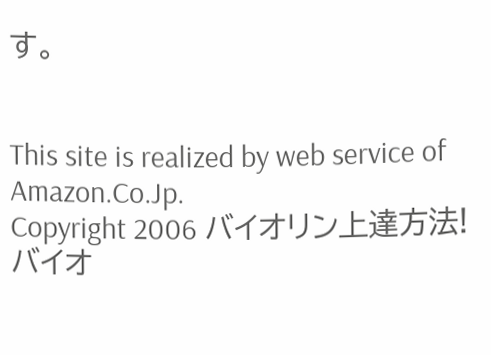す。


This site is realized by web service of Amazon.Co.Jp.
Copyright 2006 バイオリン上達方法!バイオ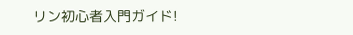リン初心者入門ガイド!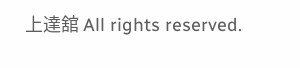上達舘 All rights reserved.